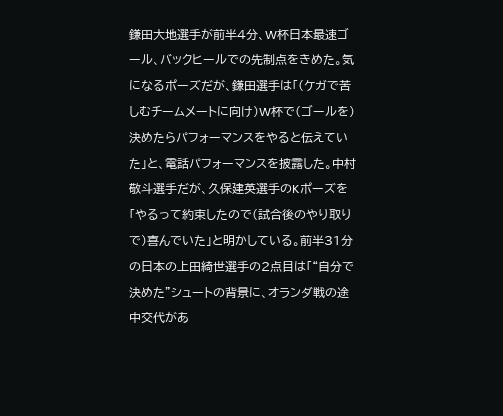鎌田大地選手が前半4分、W杯日本最速ゴール、バックヒールでの先制点をきめた。気になるポーズだが、鎌田選手は「(ケガで苦しむチームメートに向け)W杯で(ゴールを)決めたらパフォーマンスをやると伝えていた」と、電話パフォーマンスを披露した。中村敬斗選手だが、久保建英選手のKポーズを「やるって約束したので(試合後のやり取りで)喜んでいた」と明かしている。前半31分の日本の上田綺世選手の2点目は「“自分で決めた”シュートの背景に、オランダ戦の途中交代があ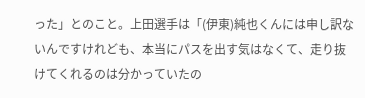った」とのこと。上田選手は「(伊東)純也くんには申し訳ないんですけれども、本当にパスを出す気はなくて、走り抜けてくれるのは分かっていたの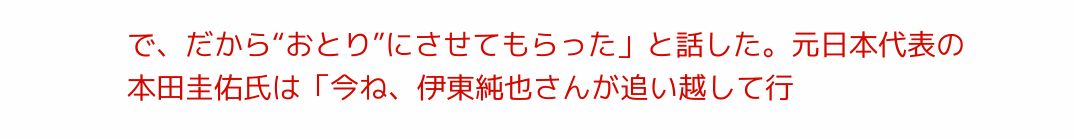で、だから“おとり”にさせてもらった」と話した。元日本代表の本田圭佑氏は「今ね、伊東純也さんが追い越して行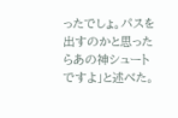ったでしょ。パスを出すのかと思ったらあの神シュートですよ」と述べた。